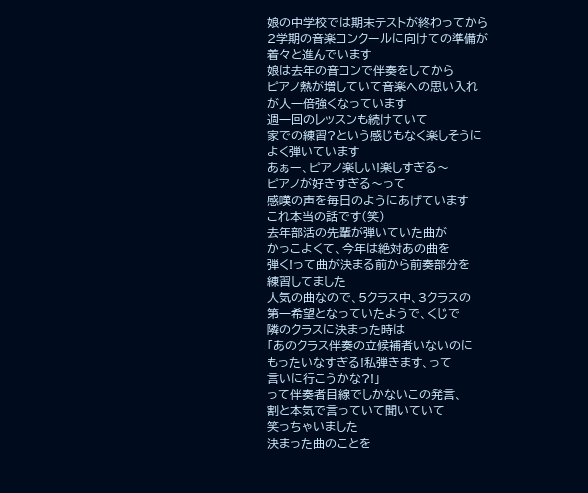娘の中学校では期末テストが終わってから
2学期の音楽コンクールに向けての準備が
着々と進んでいます
娘は去年の音コンで伴奏をしてから
ピアノ熱が増していて音楽への思い入れ
が人一倍強くなっています
週一回のレッスンも続けていて
家での練習?という感じもなく楽しそうに
よく弾いています
あぁー、ピアノ楽しい!楽しすぎる〜
ピアノが好きすぎる〜って
感嘆の声を毎日のようにあげています
これ本当の話です(笑)
去年部活の先輩が弾いていた曲が
かっこよくて、今年は絶対あの曲を
弾く!って曲が決まる前から前奏部分を
練習してました
人気の曲なので、5クラス中、3クラスの
第一希望となっていたようで、くじで
隣のクラスに決まった時は
「あのクラス伴奏の立候補者いないのに
もったいなすぎる!私弾きます、って
言いに行こうかな?!」
って伴奏者目線でしかないこの発言、
割と本気で言っていて聞いていて
笑っちゃいました
決まった曲のことを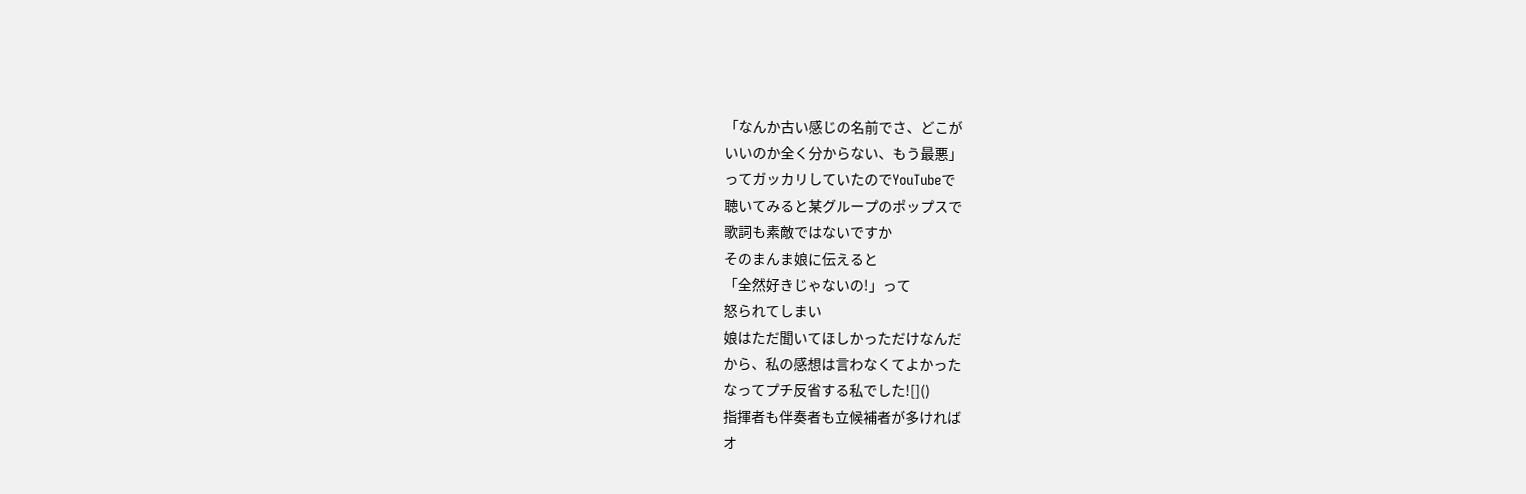「なんか古い感じの名前でさ、どこが
いいのか全く分からない、もう最悪」
ってガッカリしていたのでYouTubeで
聴いてみると某グループのポップスで
歌詞も素敵ではないですか
そのまんま娘に伝えると
「全然好きじゃないの!」って
怒られてしまい
娘はただ聞いてほしかっただけなんだ
から、私の感想は言わなくてよかった
なってプチ反省する私でした![]()
指揮者も伴奏者も立候補者が多ければ
オ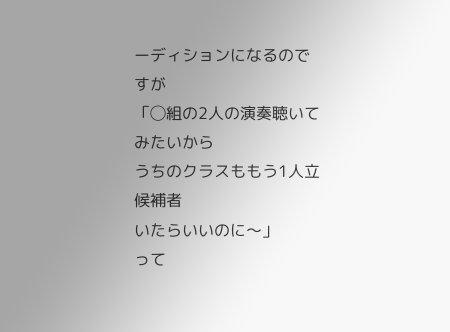ーディションになるのですが
「◯組の2人の演奏聴いてみたいから
うちのクラスももう1人立候補者
いたらいいのに〜」
って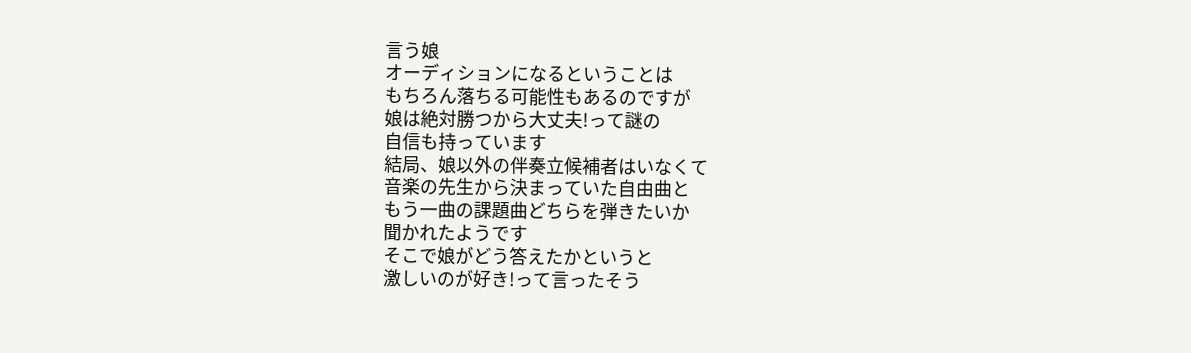言う娘
オーディションになるということは
もちろん落ちる可能性もあるのですが
娘は絶対勝つから大丈夫!って謎の
自信も持っています
結局、娘以外の伴奏立候補者はいなくて
音楽の先生から決まっていた自由曲と
もう一曲の課題曲どちらを弾きたいか
聞かれたようです
そこで娘がどう答えたかというと
激しいのが好き!って言ったそう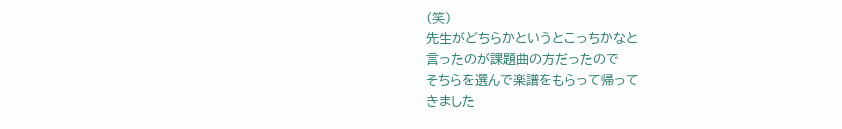(笑)
先生がどちらかというとこっちかなと
言ったのが課題曲の方だったので
そちらを選んで楽譜をもらって帰って
きました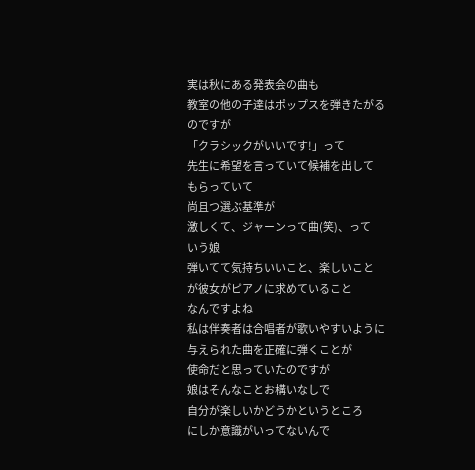実は秋にある発表会の曲も
教室の他の子達はポップスを弾きたがる
のですが
「クラシックがいいです!」って
先生に希望を言っていて候補を出して
もらっていて
尚且つ選ぶ基準が
激しくて、ジャーンって曲(笑)、って
いう娘
弾いてて気持ちいいこと、楽しいこと
が彼女がピアノに求めていること
なんですよね
私は伴奏者は合唱者が歌いやすいように
与えられた曲を正確に弾くことが
使命だと思っていたのですが
娘はそんなことお構いなしで
自分が楽しいかどうかというところ
にしか意識がいってないんで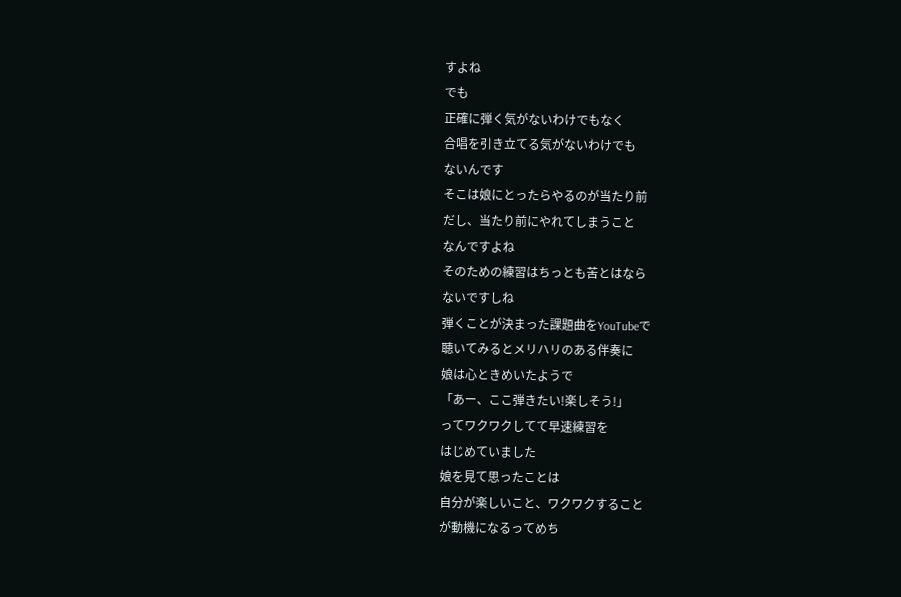すよね
でも
正確に弾く気がないわけでもなく
合唱を引き立てる気がないわけでも
ないんです
そこは娘にとったらやるのが当たり前
だし、当たり前にやれてしまうこと
なんですよね
そのための練習はちっとも苦とはなら
ないですしね
弾くことが決まった課題曲をYouTubeで
聴いてみるとメリハリのある伴奏に
娘は心ときめいたようで
「あー、ここ弾きたい!楽しそう!」
ってワクワクしてて早速練習を
はじめていました
娘を見て思ったことは
自分が楽しいこと、ワクワクすること
が動機になるってめち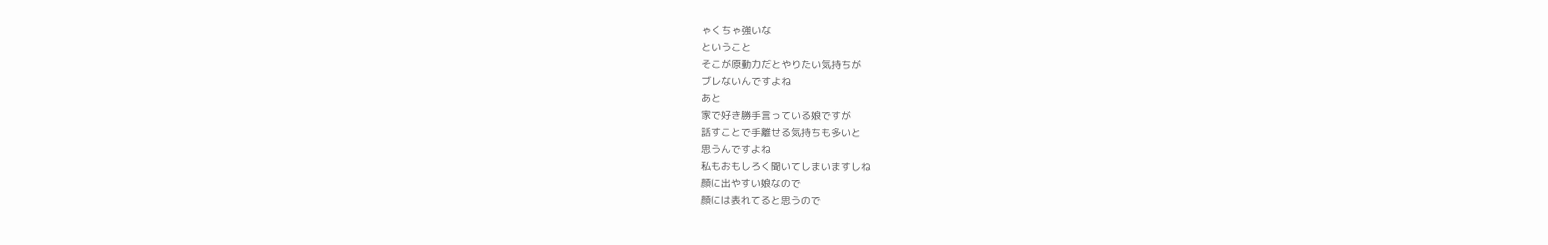ゃくちゃ強いな
ということ
そこが原動力だとやりたい気持ちが
ブレないんですよね
あと
家で好き勝手言っている娘ですが
話すことで手離せる気持ちも多いと
思うんですよね
私もおもしろく聞いてしまいますしね
顔に出やすい娘なので
顔には表れてると思うので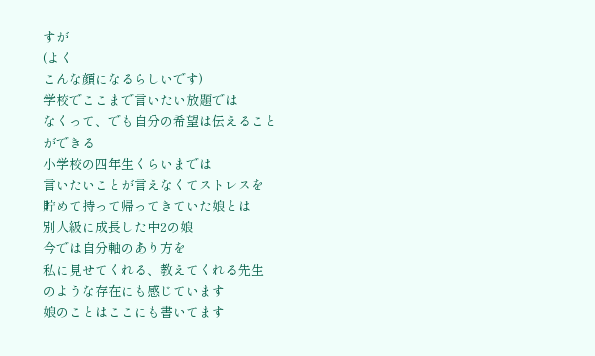すが
(よく
こんな顔になるらしいです)
学校でここまで言いたい放題では
なくって、でも自分の希望は伝えること
ができる
小学校の四年生くらいまでは
言いたいことが言えなくてストレスを
貯めて持って帰ってきていた娘とは
別人級に成長した中2の娘
今では自分軸のあり方を
私に見せてくれる、教えてくれる先生
のような存在にも感じています
娘のことはここにも書いてます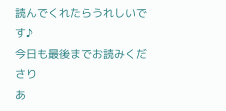読んでくれたらうれしいです♪
今日も最後までお読みくださり
あ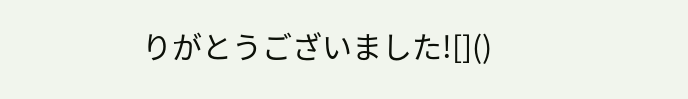りがとうございました![]()